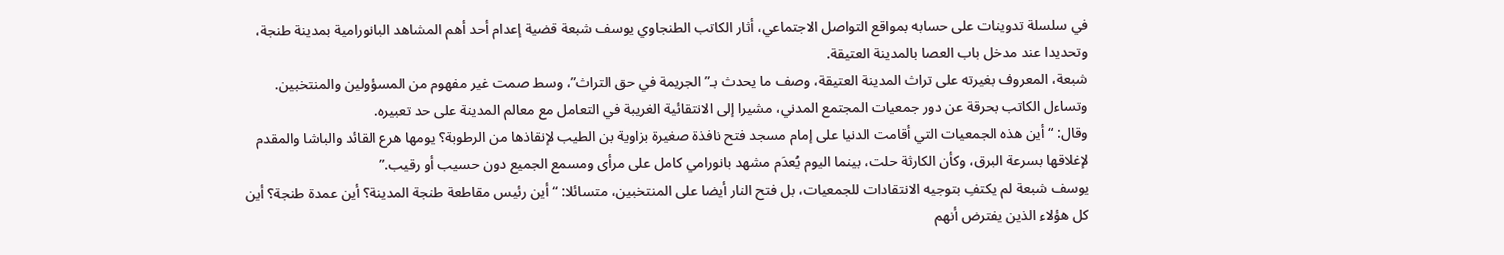في سلسلة تدوينات على حسابه بمواقع التواصل الاجتماعي، أثار الكاتب الطنجاوي يوسف شبعة قضية إعدام أحد أهم المشاهد البانورامية بمدينة طنجة، وتحديدا عند مدخل باب العصا بالمدينة العتيقة.
شبعة، المعروف بغيرته على تراث المدينة العتيقة، وصف ما يحدث بـ”الجريمة في حق التراث”، وسط صمت غير مفهوم من المسؤولين والمنتخبين.
وتساءل الكاتب بحرقة عن دور جمعيات المجتمع المدني، مشيرا إلى الانتقائية الغريبة في التعامل مع معالم المدينة على حد تعبيره.
وقال: “أين هذه الجمعيات التي أقامت الدنيا على إمام مسجد فتح نافذة صغيرة بزاوية بن الطيب لإنقاذها من الرطوبة؟ يومها هرع القائد والباشا والمقدم لإغلاقها بسرعة البرق، وكأن الكارثة حلت، بينما اليوم يُعدَم مشهد بانورامي كامل على مرأى ومسمع الجميع دون حسيب أو رقيب.”
يوسف شبعة لم يكتفِ بتوجيه الانتقادات للجمعيات، بل فتح النار أيضا على المنتخبين، متسائلا: “أين رئيس مقاطعة طنجة المدينة؟ أين عمدة طنجة؟ أين كل هؤلاء الذين يفترض أنهم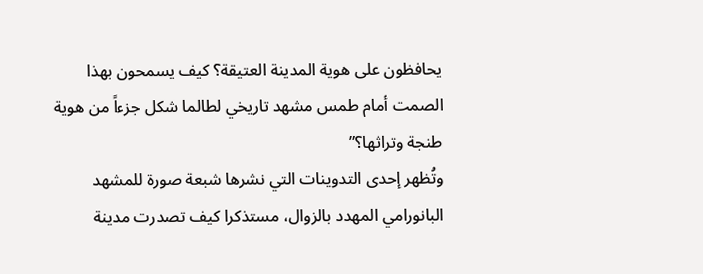يحافظون على هوية المدينة العتيقة؟ كيف يسمحون بهذا الصمت أمام طمس مشهد تاريخي لطالما شكل جزءاً من هوية طنجة وتراثها؟”
وتُظهر إحدى التدوينات التي نشرها شبعة صورة للمشهد البانورامي المهدد بالزوال، مستذكرا كيف تصدرت مدينة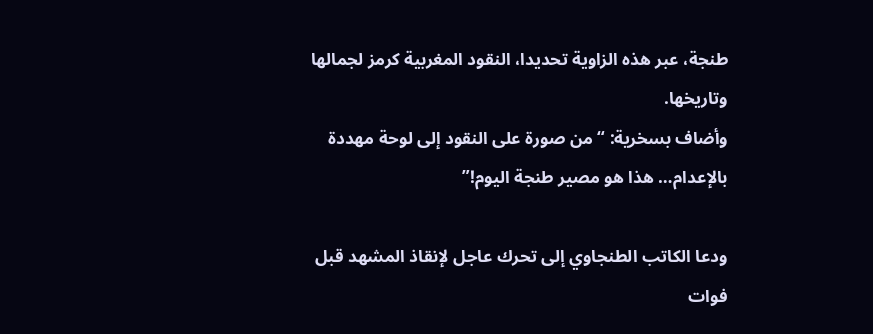طنجة، عبر هذه الزاوية تحديدا، النقود المغربية كرمز لجمالها وتاريخها.
وأضاف بسخرية: “من صورة على النقود إلى لوحة مهددة بالإعدام… هذا هو مصير طنجة اليوم!”

ودعا الكاتب الطنجاوي إلى تحرك عاجل لإنقاذ المشهد قبل فوات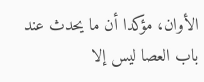الأوان، مؤكدا أن ما يحدث عند باب العصا ليس إلا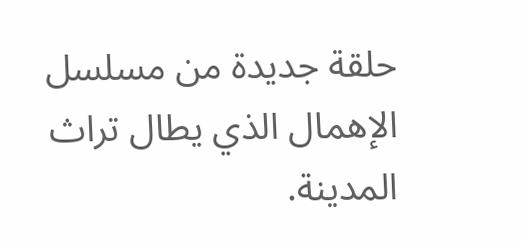حلقة جديدة من مسلسل الإهمال الذي يطال تراث المدينة.